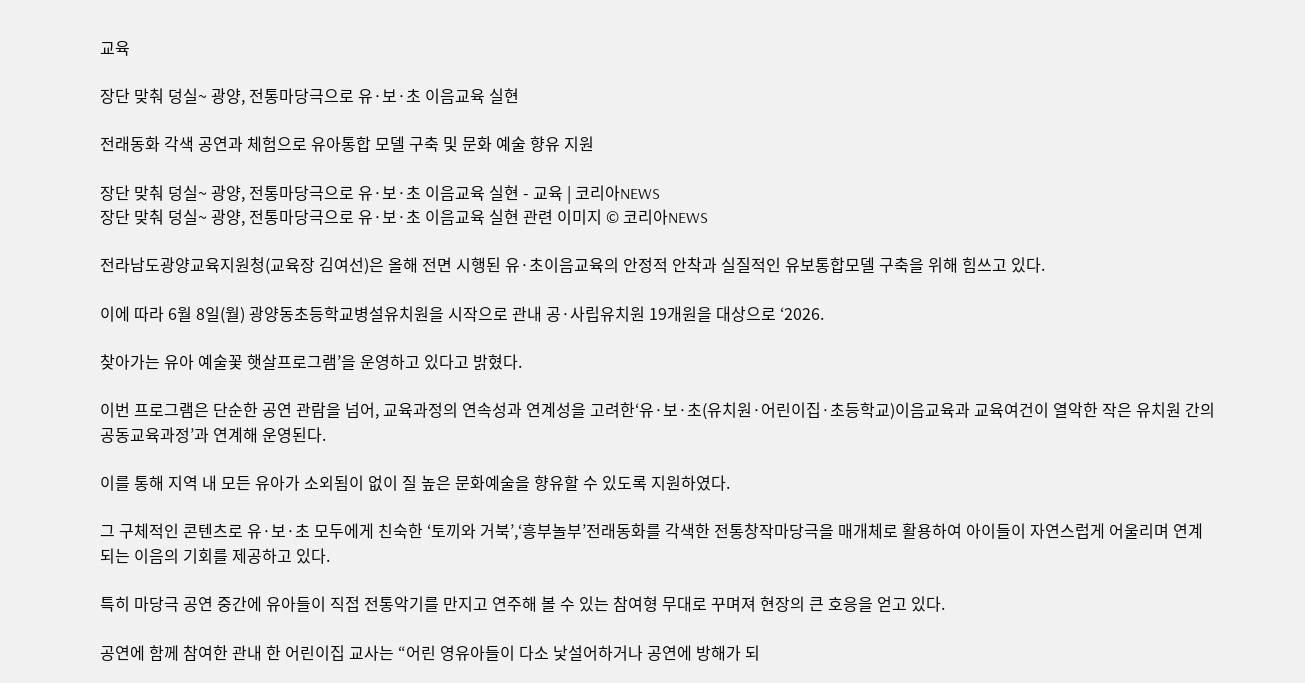교육

장단 맞춰 덩실~ 광양, 전통마당극으로 유·보·초 이음교육 실현

전래동화 각색 공연과 체험으로 유아통합 모델 구축 및 문화 예술 향유 지원

장단 맞춰 덩실~ 광양, 전통마당극으로 유·보·초 이음교육 실현 - 교육 | 코리아NEWS
장단 맞춰 덩실~ 광양, 전통마당극으로 유·보·초 이음교육 실현 관련 이미지 © 코리아NEWS

전라남도광양교육지원청(교육장 김여선)은 올해 전면 시행된 유·초이음교육의 안정적 안착과 실질적인 유보통합모델 구축을 위해 힘쓰고 있다.

이에 따라 6월 8일(월) 광양동초등학교병설유치원을 시작으로 관내 공·사립유치원 19개원을 대상으로 ‘2026.

찾아가는 유아 예술꽃 햇살프로그램’을 운영하고 있다고 밝혔다.

이번 프로그램은 단순한 공연 관람을 넘어, 교육과정의 연속성과 연계성을 고려한‘유·보·초(유치원·어린이집·초등학교)이음교육과 교육여건이 열악한 작은 유치원 간의 공동교육과정’과 연계해 운영된다.

이를 통해 지역 내 모든 유아가 소외됨이 없이 질 높은 문화예술을 향유할 수 있도록 지원하였다.

그 구체적인 콘텐츠로 유·보·초 모두에게 친숙한 ‘토끼와 거북’,‘흥부놀부’전래동화를 각색한 전통창작마당극을 매개체로 활용하여 아이들이 자연스럽게 어울리며 연계되는 이음의 기회를 제공하고 있다.

특히 마당극 공연 중간에 유아들이 직접 전통악기를 만지고 연주해 볼 수 있는 참여형 무대로 꾸며져 현장의 큰 호응을 얻고 있다.

공연에 함께 참여한 관내 한 어린이집 교사는 “어린 영유아들이 다소 낯설어하거나 공연에 방해가 되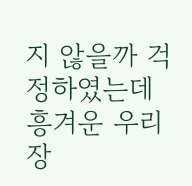지 않을까 걱정하였는데 흥겨운 우리 장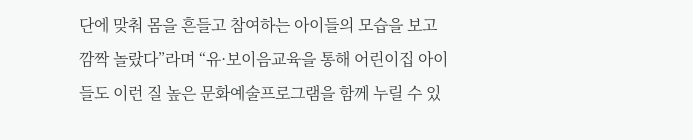단에 맞춰 몸을 흔들고 참여하는 아이들의 모습을 보고 깜짝 놀랐다”라며 “유·보이음교육을 통해 어린이집 아이들도 이런 질 높은 문화예술프로그램을 함께 누릴 수 있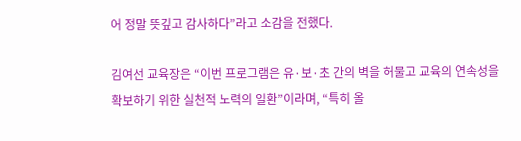어 정말 뜻깊고 감사하다”라고 소감을 전했다.

김여선 교육장은 “이번 프로그램은 유·보·초 간의 벽을 허물고 교육의 연속성을 확보하기 위한 실천적 노력의 일환”이라며, “특히 올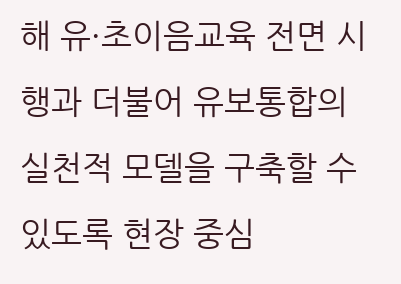해 유·초이음교육 전면 시행과 더불어 유보통합의 실천적 모델을 구축할 수 있도록 현장 중심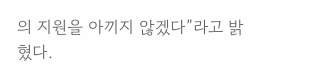의 지원을 아끼지 않겠다”라고 밝혔다.